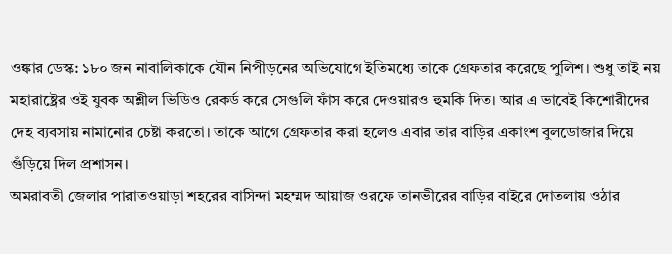ওঙ্কার ডেস্ক: ১৮০ জন নাবালিকাকে যৌন নিপীড়নের অভিযোগে ইতিমধ্যে তাকে গ্রেফতার করেছে পুলিশ। শুধু তাই নয় মহারাষ্ট্রের ওই যুবক অশ্লীল ভিডিও রেকর্ড করে সেগুলি ফাঁস করে দেওয়ারও হুমকি দিত। আর এ ভাবেই কিশোরীদের দেহ ব্যবসায় নামানোর চেষ্টা করতো। তাকে আগে গ্রেফতার করা হলেও এবার তার বাড়ির একাংশ বুলডোজার দিয়ে গুঁড়িয়ে দিল প্রশাসন।
অমরাবতী জেলার পারাতওয়াড়া শহরের বাসিন্দা মহম্মদ আয়াজ ওরফে তানভীরের বাড়ির বাইরে দোতলায় ওঠার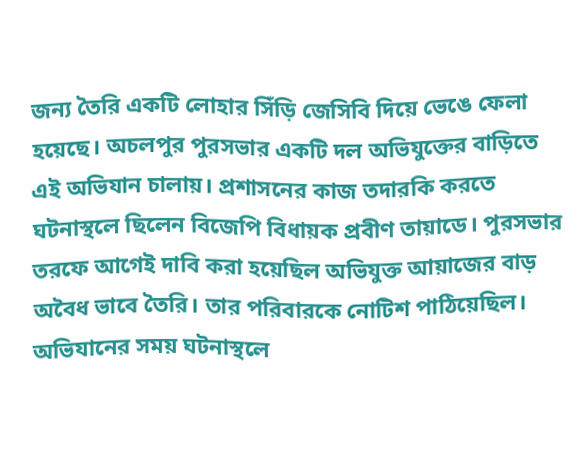জন্য তৈরি একটি লোহার সিঁড়ি জেসিবি দিয়ে ভেঙে ফেলা হয়েছে। অচলপুর পুরসভার একটি দল অভিযুক্তের বাড়িতে এই অভিযান চালায়। প্রশাসনের কাজ তদারকি করতে ঘটনাস্থলে ছিলেন বিজেপি বিধায়ক প্রবীণ তায়াডে। পুরসভার তরফে আগেই দাবি করা হয়েছিল অভিযুক্ত আয়াজের বাড় অবৈধ ভাবে তৈরি। তার পরিবারকে নোটিশ পাঠিয়েছিল। অভিযানের সময় ঘটনাস্থলে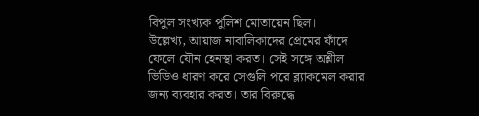বিপুল সংখ্যক পুলিশ মোতায়েন ছিল।
উল্লেখ্য, আয়াজ নাবালিকাদের প্রেমের ফাঁদে ফেলে যৌন হেনস্থা করত। সেই সঙ্গে অশ্লীল ভিডিও ধারণ করে সেগুলি পরে ব্ল্যাকমেল করার জন্য ব্যবহার করত। তার বিরুদ্ধে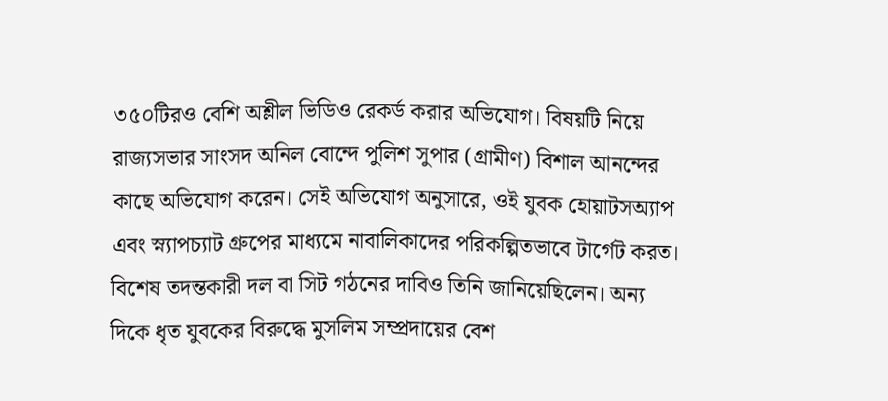৩৫০টিরও বেশি অশ্লীল ভিডিও রেকর্ড করার অভিযোগ। বিষয়টি নিয়ে রাজ্যসভার সাংসদ অনিল বোন্দে পুলিশ সুপার (গ্রামীণ) বিশাল আনন্দের কাছে অভিযোগ করেন। সেই অভিযোগ অনুসারে, ওই যুবক হোয়াটসঅ্যাপ এবং স্ন্যাপচ্যাট গ্রুপের মাধ্যমে নাবালিকাদের পরিকল্পিতভাবে টার্গেট করত। বিশেষ তদন্তকারী দল বা সিট গঠনের দাবিও তিনি জানিয়েছিলেন। অন্য দিকে ধৃত যুবকের বিরুদ্ধে মুসলিম সম্প্রদায়ের বেশ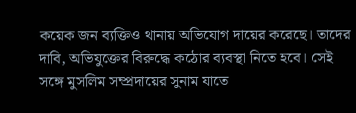কয়েক জন ব্যক্তিও থানায় অভিযোগ দায়ের করেছে। তাদের দাবি, অভিযুক্তের বিরুদ্ধে কঠোর ব্যবস্থা নিতে হবে। সেই সঙ্গে মুসলিম সম্প্রদায়ের সুনাম যাতে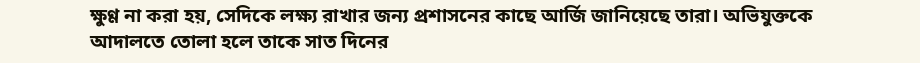ক্ষুণ্ণ না করা হয়, সেদিকে লক্ষ্য রাখার জন্য প্রশাসনের কাছে আর্জি জানিয়েছে তারা। অভিযুক্তকে আদালতে তোলা হলে তাকে সাত দিনের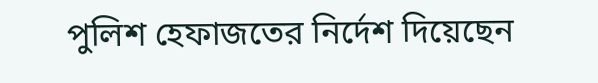পুলিশ হেফাজতের নির্দেশ দিয়েছেন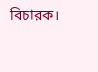বিচারক।